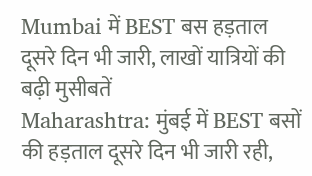Mumbai में BEST बस हड़ताल दूसरे दिन भी जारी, लाखों यात्रियों की बढ़ी मुसीबतें
Maharashtra: मुंबई में BEST बसों की हड़ताल दूसरे दिन भी जारी रही,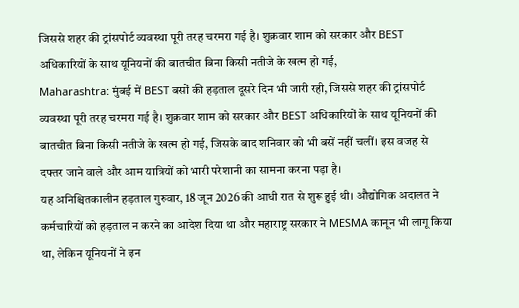जिससे शहर की ट्रांसपोर्ट व्यवस्था पूरी तरह चरमरा गई है। शुक्रवार शाम को सरकार और BEST अधिकारियों के साथ यूनियनों की बातचीत बिना किसी नतीजे के खत्म हो गई,
Maharashtra: मुंबई में BEST बसों की हड़ताल दूसरे दिन भी जारी रही, जिससे शहर की ट्रांसपोर्ट व्यवस्था पूरी तरह चरमरा गई है। शुक्रवार शाम को सरकार और BEST अधिकारियों के साथ यूनियनों की बातचीत बिना किसी नतीजे के खत्म हो गई, जिसके बाद शनिवार को भी बसें नहीं चलीं। इस वजह से दफ्तर जाने वाले और आम यात्रियों को भारी परेशानी का सामना करना पड़ा है।
यह अनिश्चितकालीन हड़ताल गुरुवार, 18 जून 2026 की आधी रात से शुरू हुई थी। औद्योगिक अदालत ने कर्मचारियों को हड़ताल न करने का आदेश दिया था और महाराष्ट्र सरकार ने MESMA कानून भी लागू किया था, लेकिन यूनियनों ने इन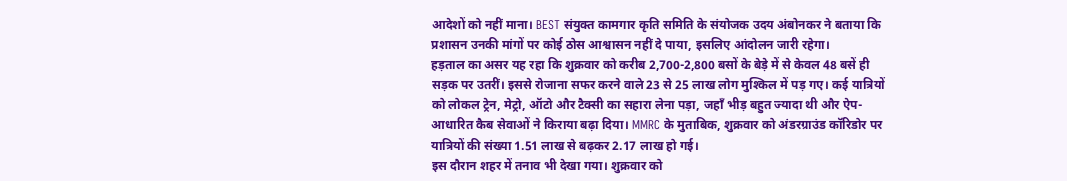आदेशों को नहीं माना। BEST संयुक्त कामगार कृति समिति के संयोजक उदय अंबोनकर ने बताया कि प्रशासन उनकी मांगों पर कोई ठोस आश्वासन नहीं दे पाया, इसलिए आंदोलन जारी रहेगा।
हड़ताल का असर यह रहा कि शुक्रवार को करीब 2,700-2,800 बसों के बेड़े में से केवल 48 बसें ही सड़क पर उतरीं। इससे रोजाना सफर करने वाले 23 से 25 लाख लोग मुश्किल में पड़ गए। कई यात्रियों को लोकल ट्रेन, मेट्रो, ऑटो और टैक्सी का सहारा लेना पड़ा, जहाँ भीड़ बहुत ज्यादा थी और ऐप-आधारित कैब सेवाओं ने किराया बढ़ा दिया। MMRC के मुताबिक, शुक्रवार को अंडरग्राउंड कॉरिडोर पर यात्रियों की संख्या 1.51 लाख से बढ़कर 2.17 लाख हो गई।
इस दौरान शहर में तनाव भी देखा गया। शुक्रवार को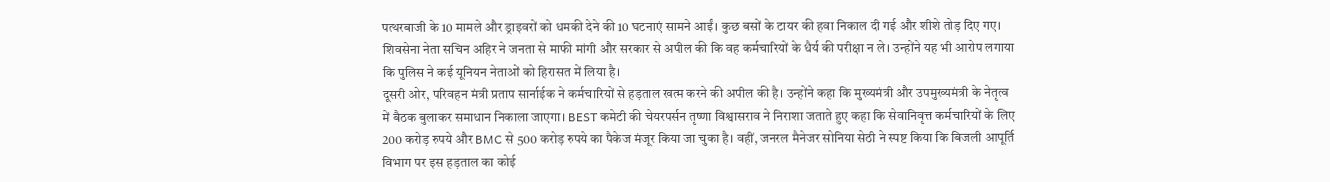पत्थरबाजी के 10 मामले और ड्राइवरों को धमकी देने की 10 घटनाएं सामने आईं। कुछ बसों के टायर की हवा निकाल दी गई और शीशे तोड़ दिए गए। शिवसेना नेता सचिन अहिर ने जनता से माफी मांगी और सरकार से अपील की कि वह कर्मचारियों के धैर्य की परीक्षा न ले। उन्होंने यह भी आरोप लगाया कि पुलिस ने कई यूनियन नेताओं को हिरासत में लिया है।
दूसरी ओर, परिवहन मंत्री प्रताप सार्नाईक ने कर्मचारियों से हड़ताल खत्म करने की अपील की है। उन्होंने कहा कि मुख्यमंत्री और उपमुख्यमंत्री के नेतृत्व में बैठक बुलाकर समाधान निकाला जाएगा। BEST कमेटी की चेयरपर्सन तृष्णा विश्वासराव ने निराशा जताते हुए कहा कि सेवानिवृत्त कर्मचारियों के लिए 200 करोड़ रुपये और BMC से 500 करोड़ रुपये का पैकेज मंजूर किया जा चुका है। वहीं, जनरल मैनेजर सोनिया सेठी ने स्पष्ट किया कि बिजली आपूर्ति विभाग पर इस हड़ताल का कोई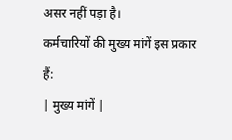असर नहीं पड़ा है।
कर्मचारियों की मुख्य मांगें इस प्रकार हैं:
| मुख्य मांगें |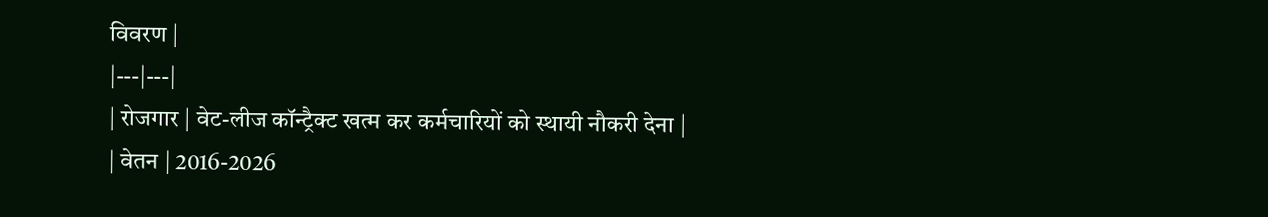विवरण |
|---|---|
| रोजगार | वेट-लीज कॉन्ट्रैक्ट खत्म कर कर्मचारियों को स्थायी नौकरी देना |
| वेतन | 2016-2026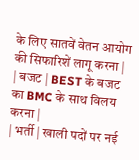के लिए सातवें वेतन आयोग की सिफारिशें लागू करना |
| बजट | BEST के बजट का BMC के साथ विलय करना |
| भर्ती | खाली पदों पर नई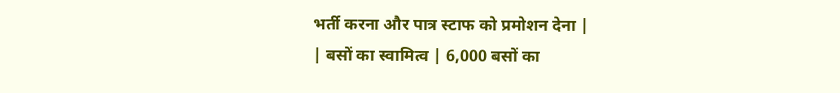भर्ती करना और पात्र स्टाफ को प्रमोशन देना |
| बसों का स्वामित्व | 6,000 बसों का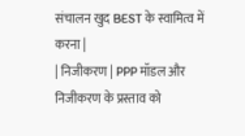संचालन खुद BEST के स्वामित्व में करना |
| निजीकरण | PPP मॉडल और निजीकरण के प्रस्ताव को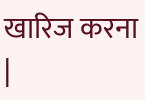खारिज करना |